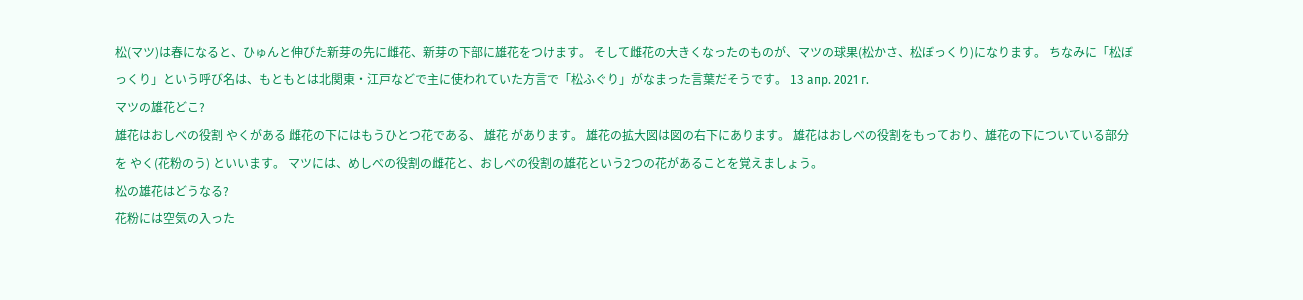松(マツ)は春になると、ひゅんと伸びた新芽の先に雌花、新芽の下部に雄花をつけます。 そして雌花の大きくなったのものが、マツの球果(松かさ、松ぼっくり)になります。 ちなみに「松ぼっくり」という呼び名は、もともとは北関東・江戸などで主に使われていた方言で「松ふぐり」がなまった言葉だそうです。 13 апр. 2021 г.
マツの雄花どこ?
雄花はおしべの役割 やくがある 雌花の下にはもうひとつ花である、 雄花 があります。 雄花の拡大図は図の右下にあります。 雄花はおしべの役割をもっており、雄花の下についている部分を やく(花粉のう) といいます。 マツには、めしべの役割の雌花と、おしべの役割の雄花という2つの花があることを覚えましょう。
松の雄花はどうなる?
花粉には空気の入った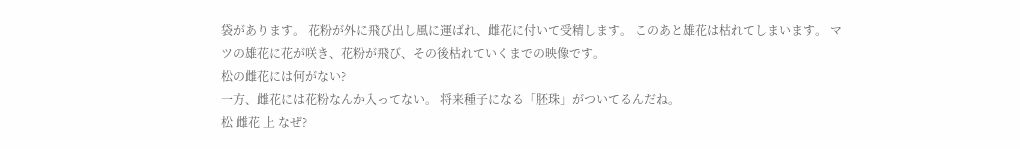袋があります。 花粉が外に飛び出し風に運ばれ、雌花に付いて受精します。 このあと雄花は枯れてしまいます。 マツの雄花に花が咲き、花粉が飛び、その後枯れていくまでの映像です。
松の雌花には何がない?
一方、雌花には花粉なんか入ってない。 将来種子になる「胚珠」がついてるんだね。
松 雌花 上 なぜ?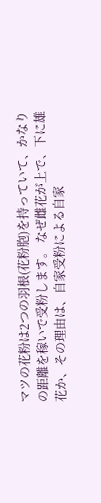マツの花粉は2つの羽根(花粉胞)を持っていて、かなりの距離を稼いで受粉します。 なぜ雌花が上で、下に雄花か、その理由は、自家受粉による自家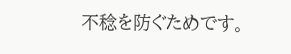不稔を防ぐためです。